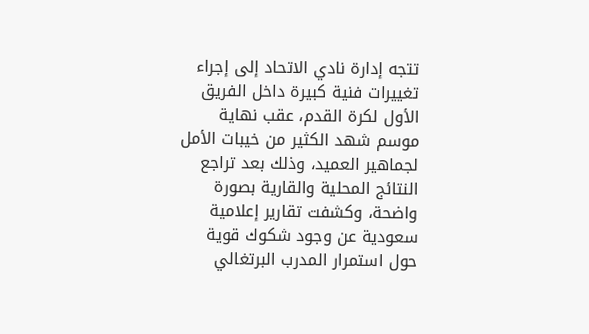تتجه إدارة نادي الاتحاد إلى إجراء تغييرات فنية كبيرة داخل الفريق الأول لكرة القدم، عقب نهاية موسم شهد الكثير من خيبات الأمل لجماهير العميد، وذلك بعد تراجع النتائج المحلية والقارية بصورة واضحة، وكشفت تقارير إعلامية سعودية عن وجود شكوك قوية حول استمرار المدرب البرتغالي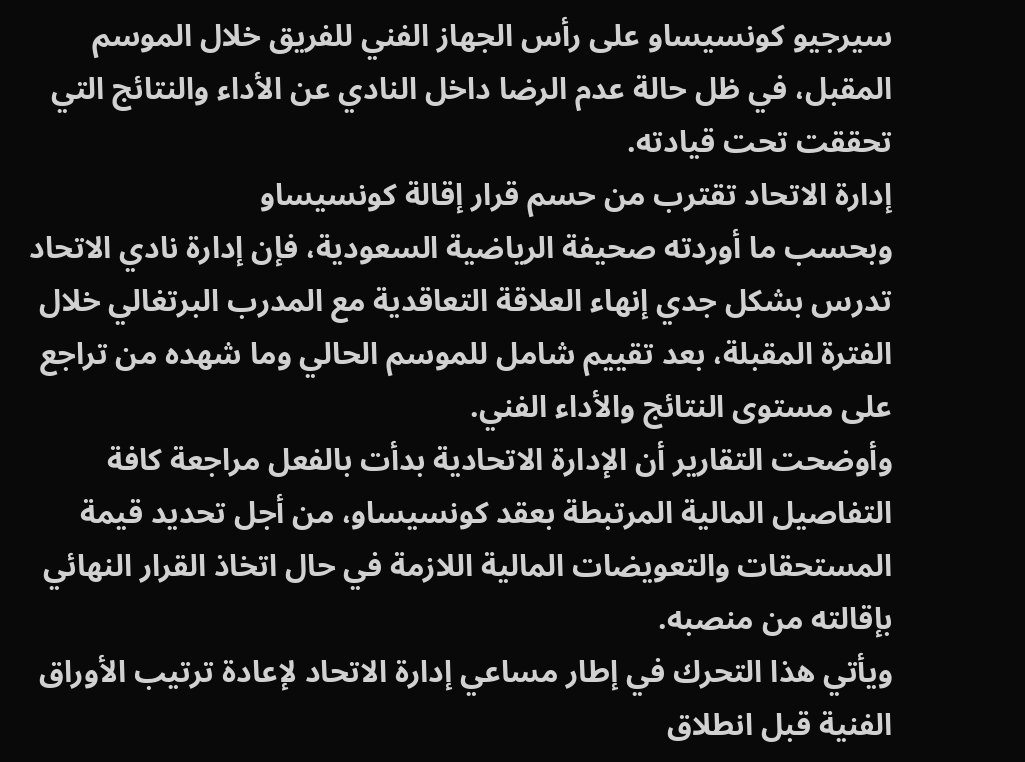سيرجيو كونسيساو على رأس الجهاز الفني للفريق خلال الموسم المقبل، في ظل حالة عدم الرضا داخل النادي عن الأداء والنتائج التي تحققت تحت قيادته.
إدارة الاتحاد تقترب من حسم قرار إقالة كونسيساو
وبحسب ما أوردته صحيفة الرياضية السعودية، فإن إدارة نادي الاتحاد تدرس بشكل جدي إنهاء العلاقة التعاقدية مع المدرب البرتغالي خلال الفترة المقبلة، بعد تقييم شامل للموسم الحالي وما شهده من تراجع على مستوى النتائج والأداء الفني.
وأوضحت التقارير أن الإدارة الاتحادية بدأت بالفعل مراجعة كافة التفاصيل المالية المرتبطة بعقد كونسيساو، من أجل تحديد قيمة المستحقات والتعويضات المالية اللازمة في حال اتخاذ القرار النهائي بإقالته من منصبه.
ويأتي هذا التحرك في إطار مساعي إدارة الاتحاد لإعادة ترتيب الأوراق الفنية قبل انطلاق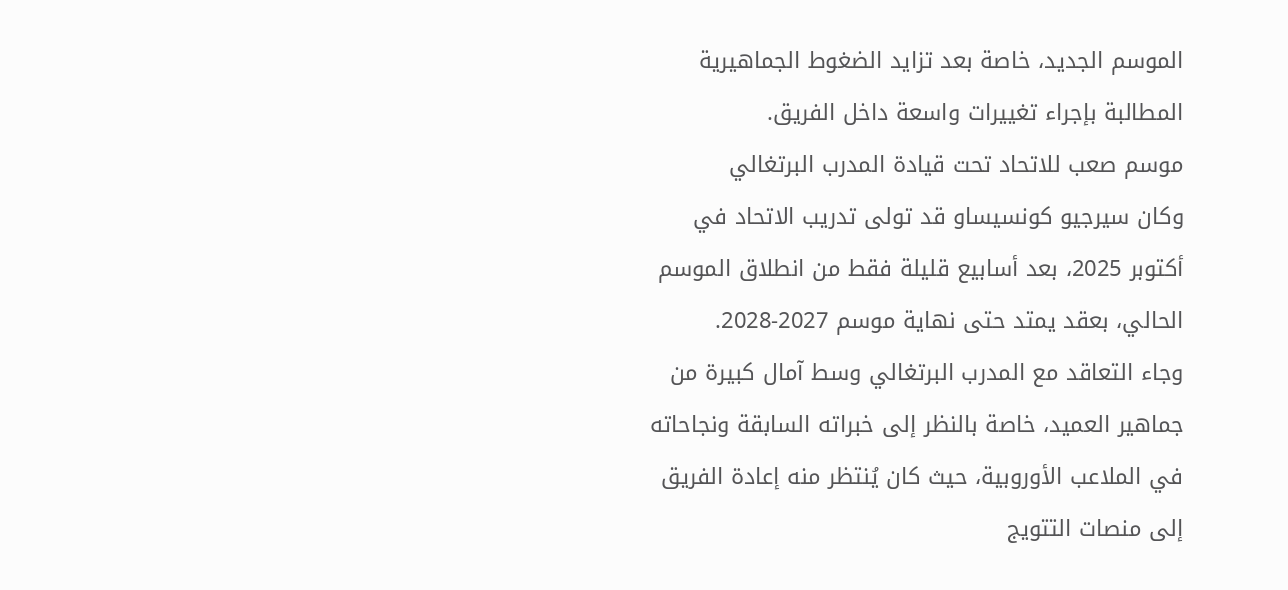الموسم الجديد، خاصة بعد تزايد الضغوط الجماهيرية المطالبة بإجراء تغييرات واسعة داخل الفريق.
موسم صعب للاتحاد تحت قيادة المدرب البرتغالي
وكان سيرجيو كونسيساو قد تولى تدريب الاتحاد في أكتوبر 2025، بعد أسابيع قليلة فقط من انطلاق الموسم الحالي، بعقد يمتد حتى نهاية موسم 2027-2028.
وجاء التعاقد مع المدرب البرتغالي وسط آمال كبيرة من جماهير العميد، خاصة بالنظر إلى خبراته السابقة ونجاحاته في الملاعب الأوروبية، حيث كان يُنتظر منه إعادة الفريق إلى منصات التتويج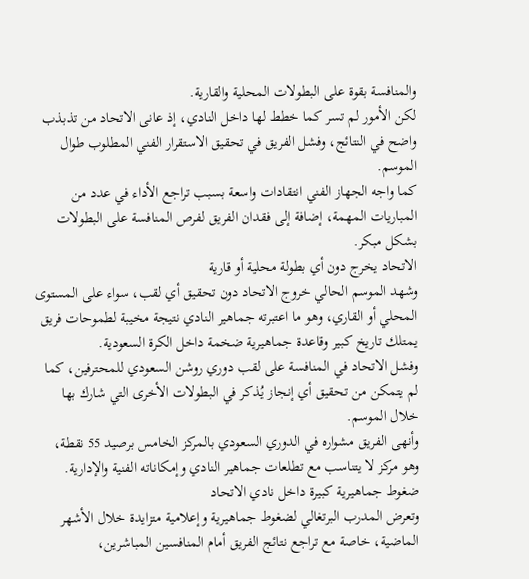والمنافسة بقوة على البطولات المحلية والقارية.
لكن الأمور لم تسر كما خطط لها داخل النادي، إذ عانى الاتحاد من تذبذب واضح في النتائج، وفشل الفريق في تحقيق الاستقرار الفني المطلوب طوال الموسم.
كما واجه الجهاز الفني انتقادات واسعة بسبب تراجع الأداء في عدد من المباريات المهمة، إضافة إلى فقدان الفريق لفرص المنافسة على البطولات بشكل مبكر.
الاتحاد يخرج دون أي بطولة محلية أو قارية
وشهد الموسم الحالي خروج الاتحاد دون تحقيق أي لقب، سواء على المستوى المحلي أو القاري، وهو ما اعتبرته جماهير النادي نتيجة مخيبة لطموحات فريق يمتلك تاريخ كبير وقاعدة جماهيرية ضخمة داخل الكرة السعودية.
وفشل الاتحاد في المنافسة على لقب دوري روشن السعودي للمحترفين، كما لم يتمكن من تحقيق أي إنجاز يُذكر في البطولات الأخرى التي شارك بها خلال الموسم.
وأنهى الفريق مشواره في الدوري السعودي بالمركز الخامس برصيد 55 نقطة، وهو مركز لا يتناسب مع تطلعات جماهير النادي وإمكاناته الفنية والإدارية.
ضغوط جماهيرية كبيرة داخل نادي الاتحاد
وتعرض المدرب البرتغالي لضغوط جماهيرية وإعلامية متزايدة خلال الأشهر الماضية، خاصة مع تراجع نتائج الفريق أمام المنافسين المباشرين،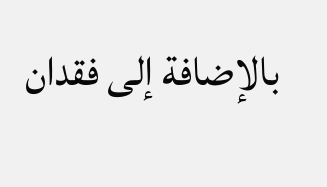بالإضافة إلى فقدان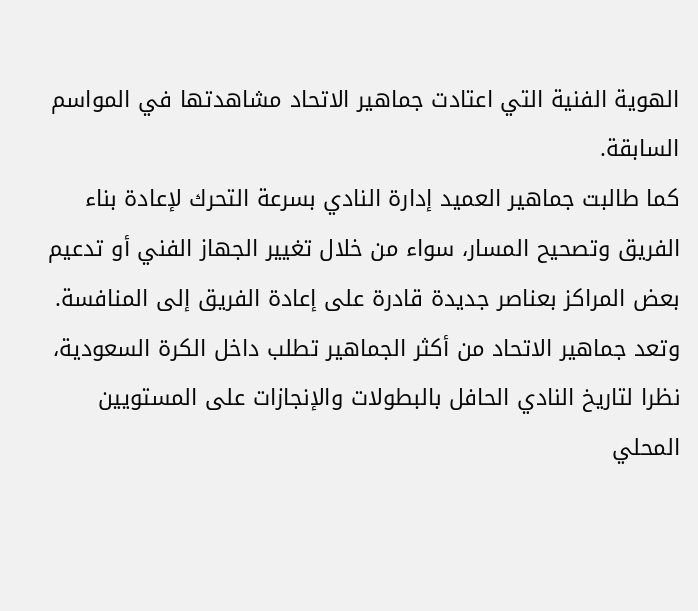الهوية الفنية التي اعتادت جماهير الاتحاد مشاهدتها في المواسم السابقة.
كما طالبت جماهير العميد إدارة النادي بسرعة التحرك لإعادة بناء الفريق وتصحيح المسار، سواء من خلال تغيير الجهاز الفني أو تدعيم بعض المراكز بعناصر جديدة قادرة على إعادة الفريق إلى المنافسة.
وتعد جماهير الاتحاد من أكثر الجماهير تطلب داخل الكرة السعودية، نظرا لتاريخ النادي الحافل بالبطولات والإنجازات على المستويين المحلي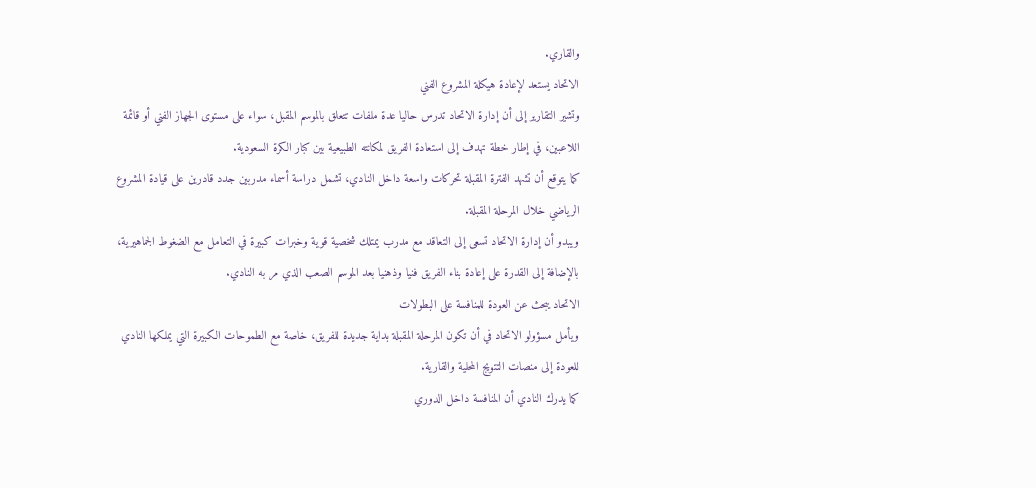والقاري.
الاتحاد يستعد لإعادة هيكلة المشروع الفني
وتشير التقارير إلى أن إدارة الاتحاد تدرس حاليا عدة ملفات تتعلق بالموسم المقبل، سواء على مستوى الجهاز الفني أو قائمة اللاعبين، في إطار خطة تهدف إلى استعادة الفريق لمكانته الطبيعية بين كبار الكرة السعودية.
كما يتوقع أن تشهد الفترة المقبلة تحركات واسعة داخل النادي، تشمل دراسة أسماء مدربين جدد قادرين على قيادة المشروع الرياضي خلال المرحلة المقبلة.
ويبدو أن إدارة الاتحاد تسعى إلى التعاقد مع مدرب يمتلك شخصية قوية وخبرات كبيرة في التعامل مع الضغوط الجماهيرية، بالإضافة إلى القدرة على إعادة بناء الفريق فنيا وذهنيا بعد الموسم الصعب الذي مر به النادي.
الاتحاد يبحث عن العودة للمنافسة على البطولات
ويأمل مسؤولو الاتحاد في أن تكون المرحلة المقبلة بداية جديدة للفريق، خاصة مع الطموحات الكبيرة التي يملكها النادي للعودة إلى منصات التتويج المحلية والقارية.
كما يدرك النادي أن المنافسة داخل الدوري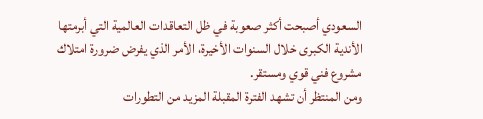السعودي أصبحت أكثر صعوبة في ظل التعاقدات العالمية التي أبرمتها الأندية الكبرى خلال السنوات الأخيرة، الأمر الذي يفرض ضرورة امتلاك مشروع فني قوي ومستقر.
ومن المنتظر أن تشهد الفترة المقبلة المزيد من التطورات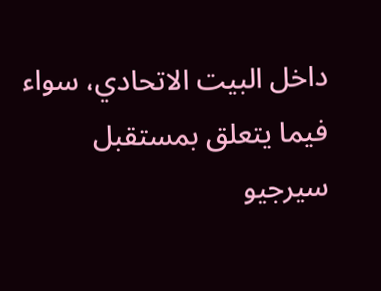داخل البيت الاتحادي، سواء فيما يتعلق بمستقبل سيرجيو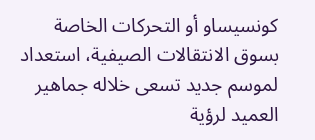كونسيساو أو التحركات الخاصة بسوق الانتقالات الصيفية، استعداد لموسم جديد تسعى خلاله جماهير العميد لرؤية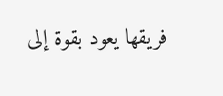فريقها يعود بقوة إلى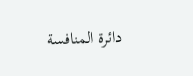دائرة المنافسة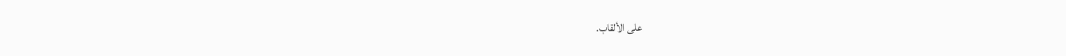على الألقاب.